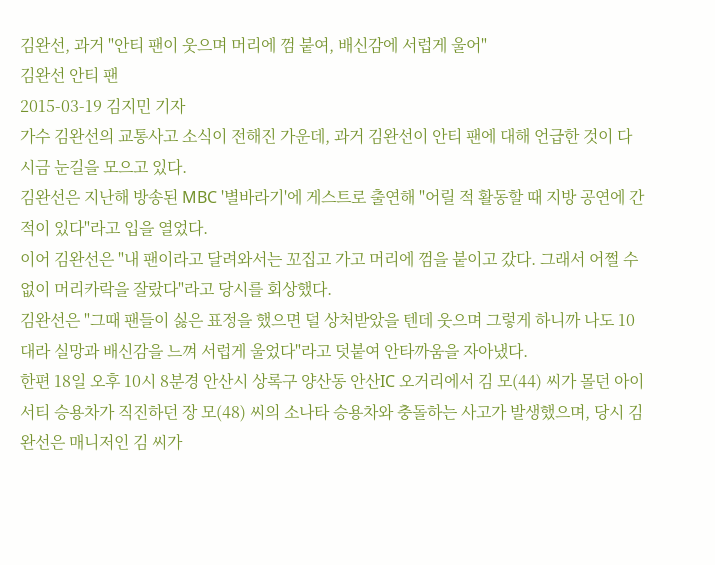김완선, 과거 "안티 팬이 웃으며 머리에 껌 붙여, 배신감에 서럽게 울어"
김완선 안티 팬
2015-03-19 김지민 기자
가수 김완선의 교통사고 소식이 전해진 가운데, 과거 김완선이 안티 팬에 대해 언급한 것이 다시금 눈길을 모으고 있다.
김완선은 지난해 방송된 MBC '별바라기'에 게스트로 출연해 "어릴 적 활동할 때 지방 공연에 간 적이 있다"라고 입을 열었다.
이어 김완선은 "내 팬이라고 달려와서는 꼬집고 가고 머리에 껌을 붙이고 갔다. 그래서 어쩔 수 없이 머리카락을 잘랐다"라고 당시를 회상했다.
김완선은 "그때 팬들이 싫은 표정을 했으면 덜 상처받았을 텐데 웃으며 그렇게 하니까 나도 10대라 실망과 배신감을 느껴 서럽게 울었다"라고 덧붙여 안타까움을 자아냈다.
한편 18일 오후 10시 8분경 안산시 상록구 양산동 안산IC 오거리에서 김 모(44) 씨가 몰던 아이서티 승용차가 직진하던 장 모(48) 씨의 소나타 승용차와 충돌하는 사고가 발생했으며, 당시 김완선은 매니저인 김 씨가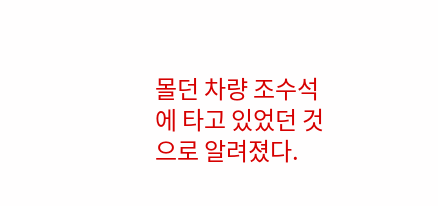몰던 차량 조수석에 타고 있었던 것으로 알려졌다.